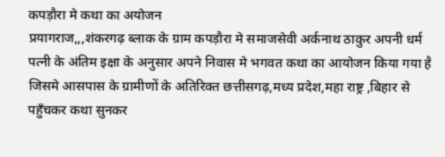कपड़ौरा मे कथा का अयोजन
प्रयागराज,,,शंकरगढ़ ब्लाक के ग्राम कपड़ौरा मे समाजसेवी अर्कनाथ ठाकुर अपनी धर्म पत्नी के अंतिम इक्षा के अनुसार अपने निवास मे भगवत कथा का आयोजन किया गया है जिसमे आसपास के ग्रामीणों के अतिरिक्त छत्तीसगढ़,मध्य प्रदेश,महा राष्ट्र ,बिहार से पहुँचकर कथा सुनकर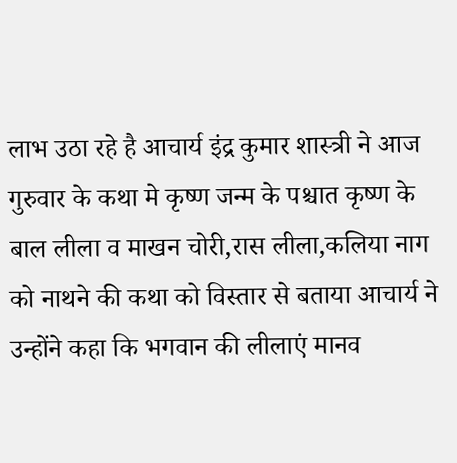लाभ उठा रहे है आचार्य इंद्र कुमार शास्त्री ने आज गुरुवार के कथा मे कृष्ण जन्म के पश्चात कृष्ण के बाल लीला व माखन चोरी,रास लीला,कलिया नाग को नाथने की कथा को विस्तार से बताया आचार्य ने उन्होंने कहा कि भगवान की लीलाएं मानव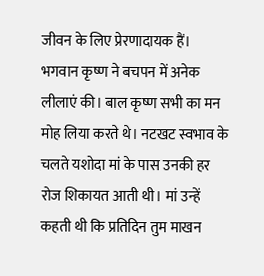जीवन के लिए प्रेरणादायक हैं। भगवान कृष्ण ने बचपन में अनेक लीलाएं की। बाल कृष्ण सभी का मन मोह लिया करते थे। नटखट स्वभाव के चलते यशोदा मां के पास उनकी हर रोज शिकायत आती थी। मां उन्हें कहती थी कि प्रतिदिन तुम माखन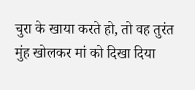चुरा के खाया करते हो, तो वह तुरंत मुंह खोलकर मां को दिखा दिया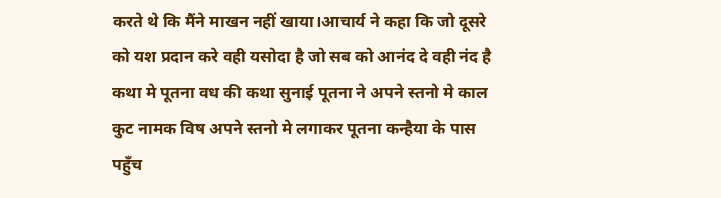करते थे कि मैंने माखन नहीं खाया।आचार्य ने कहा कि जो दूसरे को यश प्रदान करे वही यसोदा है जो सब को आनंद दे वही नंद है कथा मे पूतना वध की कथा सुनाई पूतना ने अपने स्तनो मे काल कुट नामक विष अपने स्तनो मे लगाकर पूतना कन्हैया के पास पहुँच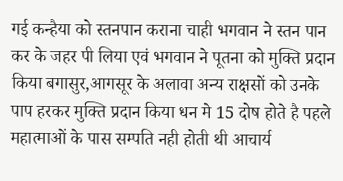गई कन्हैया को स्तनपान कराना चाही भगवान ने स्तन पान कर के जहर पी लिया एवं भगवान ने पूतना को मुक्ति प्रदान किया बगासुर,आगसूर के अलावा अन्य राक्षसों को उनके पाप हरकर मुक्ति प्रदान किया धन मे 15 दोष होते है पहले महात्माओं के पास सम्पति नही होती थी आचार्य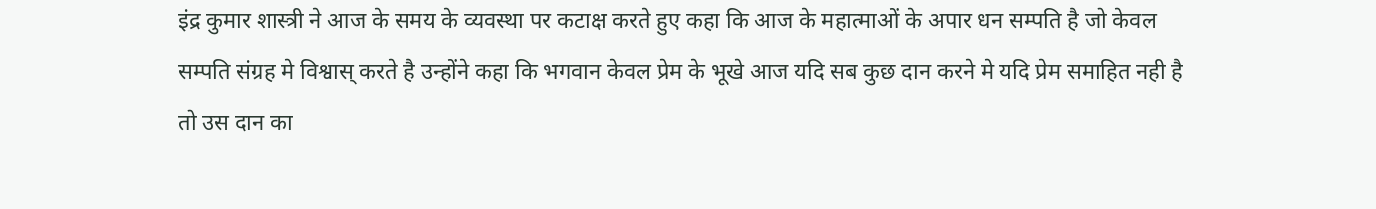इंद्र कुमार शास्त्री ने आज के समय के व्यवस्था पर कटाक्ष करते हुए कहा कि आज के महात्माओं के अपार धन सम्पति है जो केवल सम्पति संग्रह मे विश्वास् करते है उन्होंने कहा कि भगवान केवल प्रेम के भूखे आज यदि सब कुछ दान करने मे यदि प्रेम समाहित नही है तो उस दान का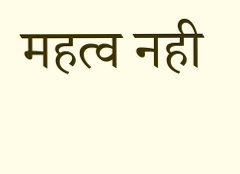महत्व नही